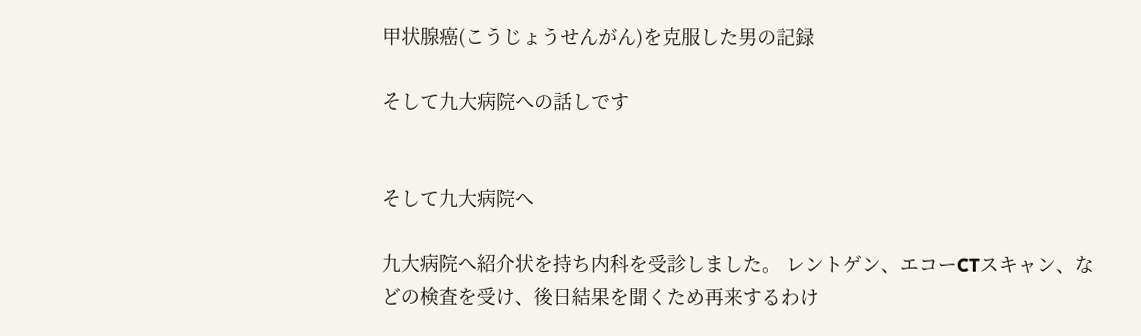甲状腺癌(こうじょうせんがん)を克服した男の記録

そして九大病院への話しです


そして九大病院へ

九大病院へ紹介状を持ち内科を受診しました。 レントゲン、エコーCTスキャン、などの検査を受け、後日結果を聞くため再来するわけ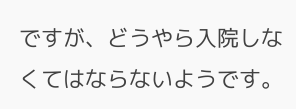ですが、どうやら入院しなくてはならないようです。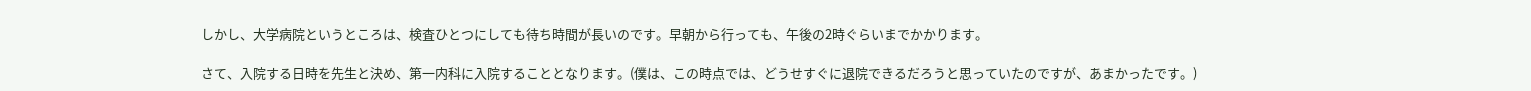しかし、大学病院というところは、検査ひとつにしても待ち時間が長いのです。早朝から行っても、午後の2時ぐらいまでかかります。

さて、入院する日時を先生と決め、第一内科に入院することとなります。(僕は、この時点では、どうせすぐに退院できるだろうと思っていたのですが、あまかったです。)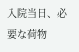入院当日、必要な荷物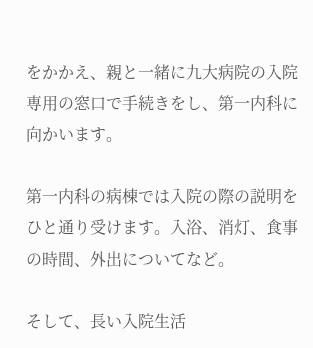をかかえ、親と一緒に九大病院の入院専用の窓口で手続きをし、第一内科に向かいます。

第一内科の病棟では入院の際の説明をひと通り受けます。入浴、消灯、食事の時間、外出についてなど。

そして、長い入院生活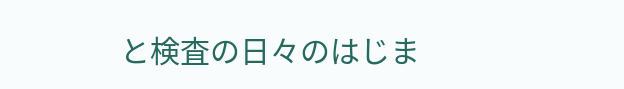と検査の日々のはじま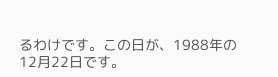るわけです。この日が、1988年の12月22日です。